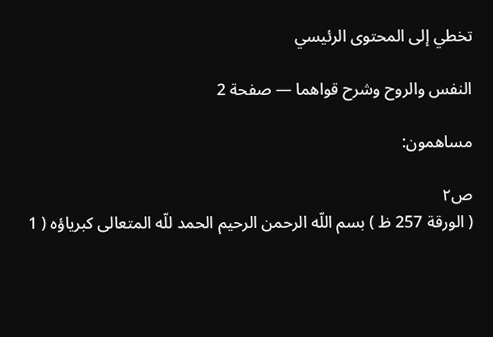تخطي إلى المحتوى الرئيسي

النفس والروح وشرح قواهما — صفحة 2

مساهمون:

ص٢
( الورقة 257 ظ ) بسم اللّه الرحمن الرحيم الحمد للّه المتعالى كبرياؤه ( 1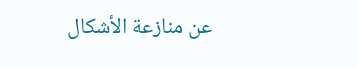عن منازعة الأشكال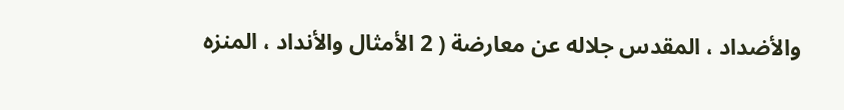والأضداد ، المقدس جلاله عن معارضة ( 2 الأمثال والأنداد ، المنزه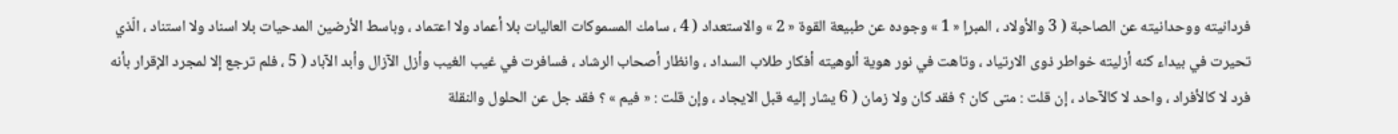فردانيته ووحدانيته عن الصاحبة ( 3 والأولاد ، المبرإ « 1 » وجوده عن طبيعة القوة « 2 » والاستعداد ( 4 ، سامك المسموكات العاليات بلا أعماد ولا اعتماد ، وباسط الأرضين المدحيات بلا اسناد ولا استناد ، الّذي تحيرت في بيداء كنه أزليته خواطر ذوى الارتياد ، وتاهت في نور هوية ألوهيته أفكار طلاب السداد ، وانظار أصحاب الرشاد ، فسافرت في غيب الغيب وأزل الآزال وأبد الآباد ( 5 ، فلم ترجع إلا لمجرد الإقرار بأنه فرد لا كالأفراد ، واحد لا كالآحاد ، إن قلت : متى كان ؟ فقد كان ولا زمان ( 6 يشار إليه قبل الايجاد ، وإن قلت : « فيم » ؟ فقد جل عن الحلول والنقلة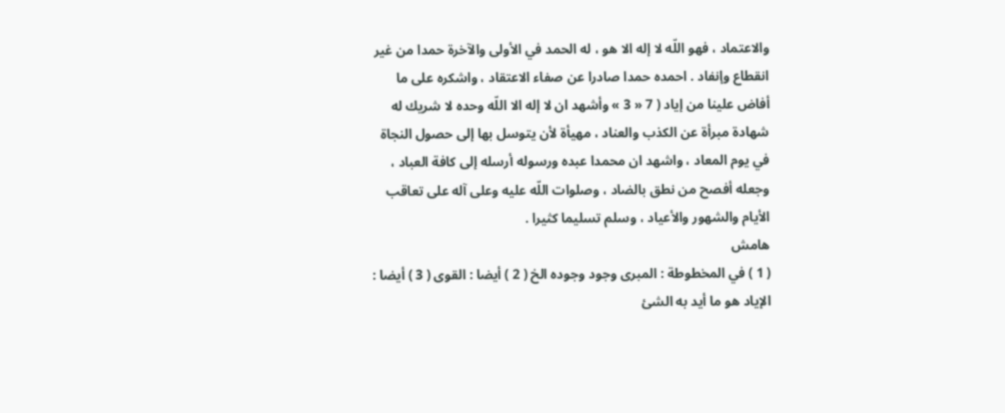والاعتماد ، فهو اللّه لا إله الا هو ، له الحمد في الأولى والآخرة حمدا من غير انقطاع وإنفاد . احمده حمدا صادرا عن صفاء الاعتقاد ، واشكره على ما أفاض علينا من إياد ( 7 « 3 » وأشهد ان لا إله الا اللّه وحده لا شريك له شهادة مبرأة عن الكذب والعناد ، مهيأة لأن يتوسل بها إلى حصول النجاة في يوم المعاد ، واشهد ان محمدا عبده ورسوله أرسله إلى كافة العباد ، وجعله أفصح من نطق بالضاد ، وصلوات اللّه عليه وعلى آله على تعاقب الأيام والشهور والأعياد ، وسلم تسليما كثيرا .
هامش
( 1 ) في المخطوطة : المبرى وجود وجوده الخ ( 2 ) أيضا : القوى ( 3 ) أيضا : الإياد هو ما أيد به الشئ